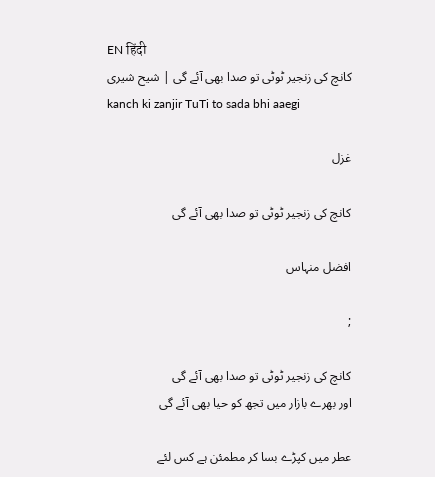EN हिंदी
کانچ کی زنجیر ٹوٹی تو صدا بھی آئے گی | شیح شیری
kanch ki zanjir TuTi to sada bhi aaegi

غزل

کانچ کی زنجیر ٹوٹی تو صدا بھی آئے گی

افضل منہاس

;

کانچ کی زنجیر ٹوٹی تو صدا بھی آئے گی
اور بھرے بازار میں تجھ کو حیا بھی آئے گی

عطر میں کپڑے بسا کر مطمئن ہے کس لئے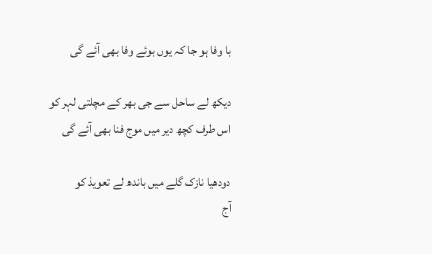با وفا ہو جا کہ یوں بوئے وفا بھی آئے گی

دیکھ لے ساحل سے جی بھر کے مچلتی لہر کو
اس طرف کچھ دیر میں موج فنا بھی آئے گی

دودھیا نازک گلے میں باندھ لے تعویذ کو
آج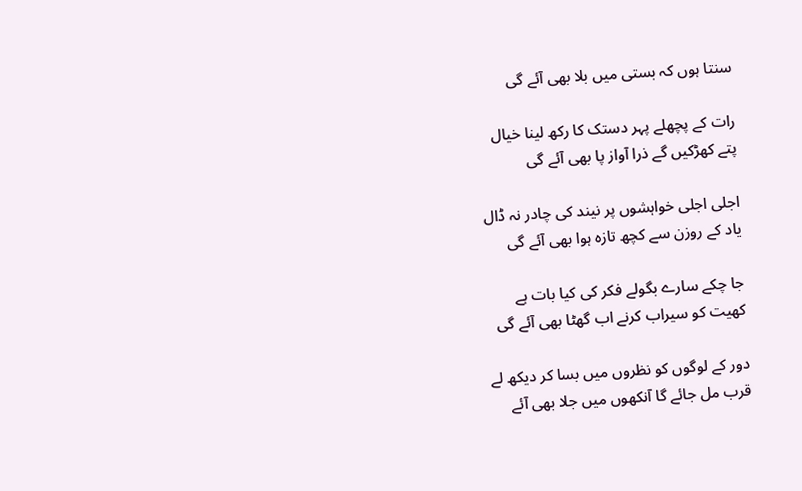سنتا ہوں کہ بستی میں بلا بھی آئے گی

رات کے پچھلے پہر دستک کا رکھ لینا خیال
پتے کھڑکیں گے ذرا آواز پا بھی آئے گی

اجلی اجلی خواہشوں پر نیند کی چادر نہ ڈال
یاد کے روزن سے کچھ تازہ ہوا بھی آئے گی

جا چکے سارے بگولے فکر کی کیا بات ہے
کھیت کو سیراب کرنے اب گھٹا بھی آئے گی

دور کے لوگوں کو نظروں میں بسا کر دیکھ لے
قرب مل جائے گا آنکھوں میں جلا بھی آئے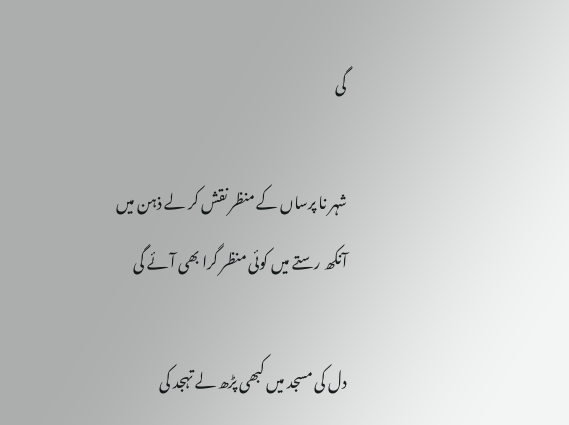گی

شہر نا پرساں کے منظر نقش کر لے ذہن میں
آنکھ رستے میں کوئی منظر گرا بھی آئے گی

دل کی مسجد میں کبھی پڑھ لے تہجد کی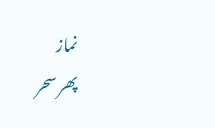نماز
پھر سحر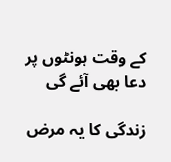کے وقت ہونٹوں پر دعا بھی آئے گی

زندگی کا یہ مرض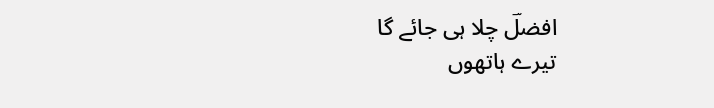افضلؔ چلا ہی جائے گا
تیرے ہاتھوں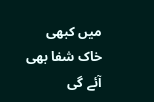میں کبھی خاک شفا بھی آئے گی